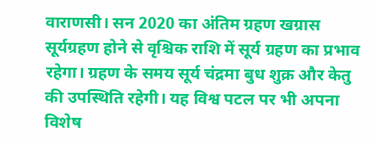वाराणसी। सन 2020 का अंतिम ग्रहण खग्रास सूर्यग्रहण होने से वृश्चिक राशि में सूर्य ग्रहण का प्रभाव रहेगा। ग्रहण के समय सूर्य चंद्रमा बुध शुक्र और केतु की उपस्थिति रहेगी। यह विश्व पटल पर भी अपना विशेष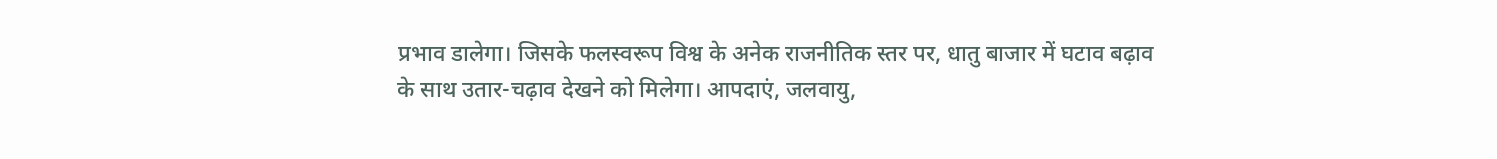प्रभाव डालेगा। जिसके फलस्वरूप विश्व के अनेक राजनीतिक स्तर पर, धातु बाजार में घटाव बढ़ाव के साथ उतार-चढ़ाव देखने को मिलेगा। आपदाएं, जलवायु,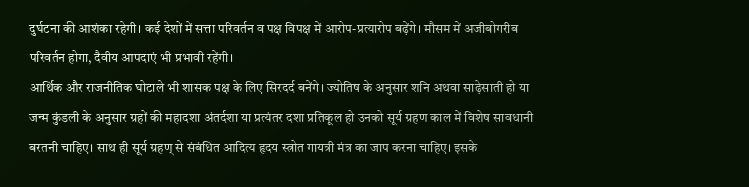दुर्घटना की आशंका रहेगी। कई देशों में सत्ता परिवर्तन व पक्ष विपक्ष में आरोप-प्रत्यारोप बढ़ेंगे। मौसम में अजीबोगरीब परिवर्तन होगा, दैवीय आपदाएं भी प्रभावी रहेंगी।
आर्थिक और राजनीतिक घोटाले भी शासक पक्ष के लिए सिरदर्द बनेंगे। ज्योतिष के अनुसार शनि अथवा साढ़ेसाती हो या जन्म कुंडली के अनुसार ग्रहों की महादशा अंतर्दशा या प्रत्यंतर दशा प्रतिकूल हो उनको सूर्य ग्रहण काल में विशेष सावधानी बरतनी चाहिए। साथ ही सूर्य ग्रहण् से संबंधित आदित्य हृदय स्त्रोत गायत्री मंत्र का जाप करना चाहिए। इसके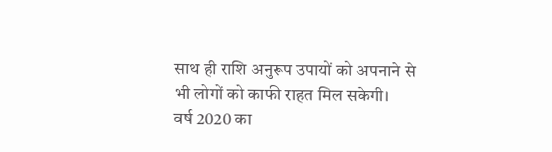साथ ही राशि अनुरूप उपायों को अपनाने से भी लोगों को काफी राहत मिल सकेगी।
वर्ष 2020 का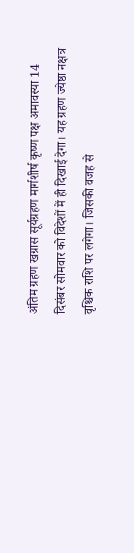अंतिम ग्रहण खग्रास सूर्यग्रहण मार्गशीर्ष कृष्ण पक्ष अमावस्या 14 दिसंबर सोमवार को विदेशों में ही दिखाई देगा। यह ग्रहण ज्येष्ठा नक्षत्र वृश्चिक राशि पर लगेगा। जिसकी वजह से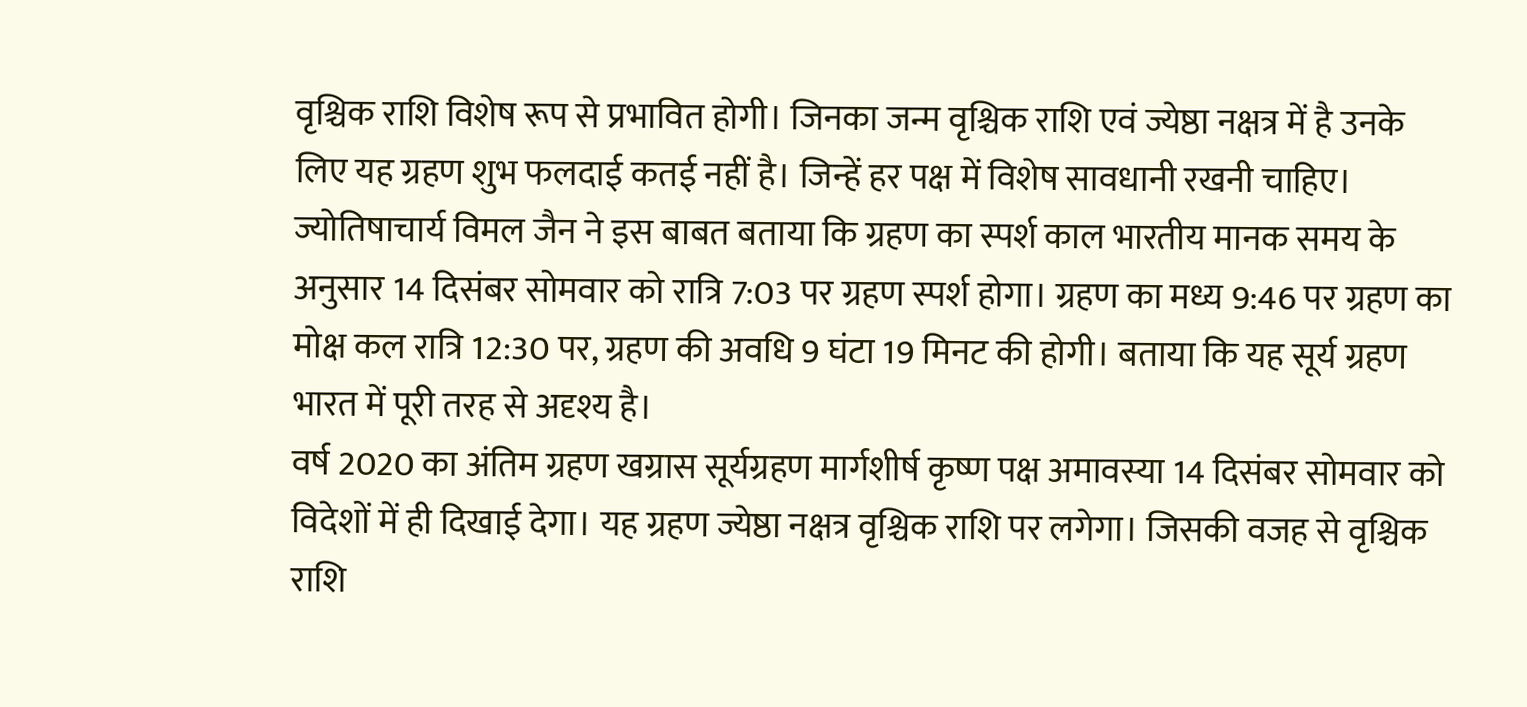वृश्चिक राशि विशेष रूप से प्रभावित होगी। जिनका जन्म वृश्चिक राशि एवं ज्येष्ठा नक्षत्र में है उनके लिए यह ग्रहण शुभ फलदाई कतई नहीं है। जिन्हें हर पक्ष में विशेष सावधानी रखनी चाहिए। ज्योतिषाचार्य विमल जैन ने इस बाबत बताया कि ग्रहण का स्पर्श काल भारतीय मानक समय के अनुसार 14 दिसंबर सोमवार को रात्रि 7:03 पर ग्रहण स्पर्श होगा। ग्रहण का मध्य 9:46 पर ग्रहण का मोक्ष कल रात्रि 12:30 पर, ग्रहण की अवधि 9 घंटा 19 मिनट की होगी। बताया कि यह सूर्य ग्रहण भारत में पूरी तरह से अदृश्य है।
वर्ष 2020 का अंतिम ग्रहण खग्रास सूर्यग्रहण मार्गशीर्ष कृष्ण पक्ष अमावस्या 14 दिसंबर सोमवार को विदेशों में ही दिखाई देगा। यह ग्रहण ज्येष्ठा नक्षत्र वृश्चिक राशि पर लगेगा। जिसकी वजह से वृश्चिक राशि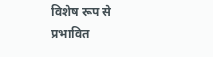विशेष रूप से प्रभावित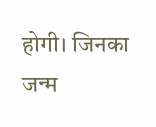होगी। जिनका जन्म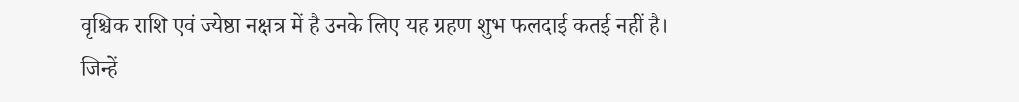वृश्चिक राशि एवं ज्येष्ठा नक्षत्र में है उनके लिए यह ग्रहण शुभ फलदाई कतई नहीं है। जिन्हें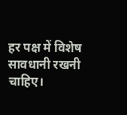हर पक्ष में विशेष सावधानी रखनी चाहिए।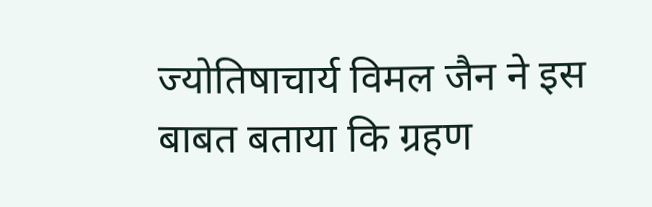ज्योतिषाचार्य विमल जैन ने इस बाबत बताया कि ग्रहण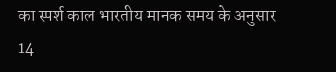का स्पर्श काल भारतीय मानक समय के अनुसार 14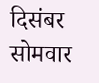दिसंबर सोमवार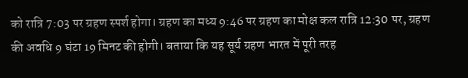को रात्रि 7:03 पर ग्रहण स्पर्श होगा। ग्रहण का मध्य 9:46 पर ग्रहण का मोक्ष कल रात्रि 12:30 पर, ग्रहण की अवधि 9 घंटा 19 मिनट की होगी। बताया कि यह सूर्य ग्रहण भारत में पूरी तरह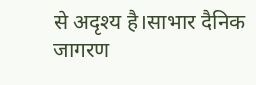से अदृश्य है।साभार दैनिक जागरण